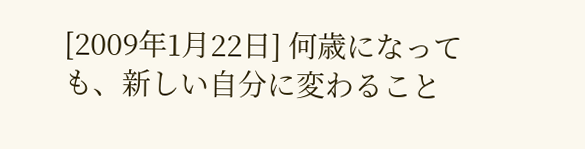[2009年1月22日] 何歳になっても、新しい自分に変わること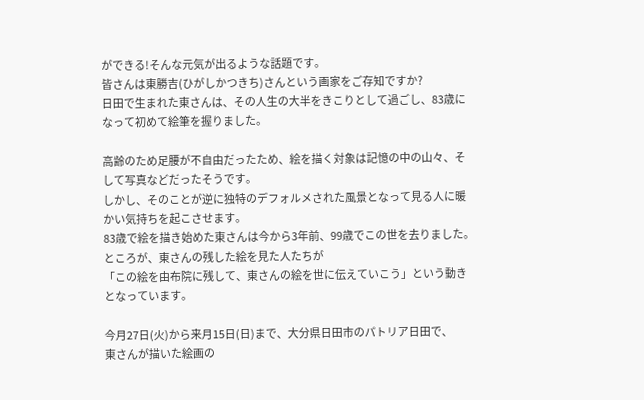ができる!そんな元気が出るような話題です。
皆さんは東勝吉(ひがしかつきち)さんという画家をご存知ですか?
日田で生まれた東さんは、その人生の大半をきこりとして過ごし、83歳になって初めて絵筆を握りました。

高齢のため足腰が不自由だったため、絵を描く対象は記憶の中の山々、そして写真などだったそうです。
しかし、そのことが逆に独特のデフォルメされた風景となって見る人に暖かい気持ちを起こさせます。
83歳で絵を描き始めた東さんは今から3年前、99歳でこの世を去りました。
ところが、東さんの残した絵を見た人たちが
「この絵を由布院に残して、東さんの絵を世に伝えていこう」という動きとなっています。

今月27日(火)から来月15日(日)まで、大分県日田市のパトリア日田で、
東さんが描いた絵画の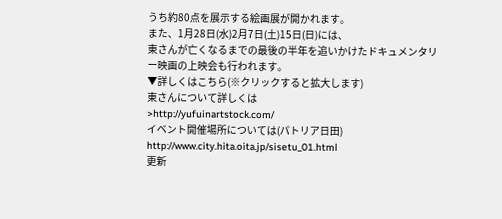うち約80点を展示する絵画展が開かれます。
また、1月28日(水)2月7日(土)15日(日)には、
東さんが亡くなるまでの最後の半年を追いかけたドキュメンタリー映画の上映会も行われます。
▼詳しくはこちら(※クリックすると拡大します)
東さんについて詳しくは
>http://yufuinartstock.com/
イベント開催場所については(パトリア日田)
http://www.city.hita.oita.jp/sisetu_01.html
更新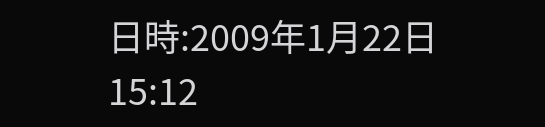日時:2009年1月22日 15:12